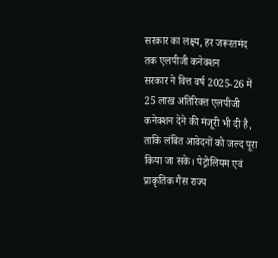सरकार का लक्ष्य, हर जरूरतमंद तक एलपीजी कनेक्शन
सरकार ने वित्त वर्ष 2025-26 में 25 लाख अतिरिक्त एलपीजी कनेक्शन देने की मंजूरी भी दी है, ताकि लंबित आवेदनों को जल्द पूरा किया जा सके। पेट्रोलियम एवं प्राकृतिक गैस राज्य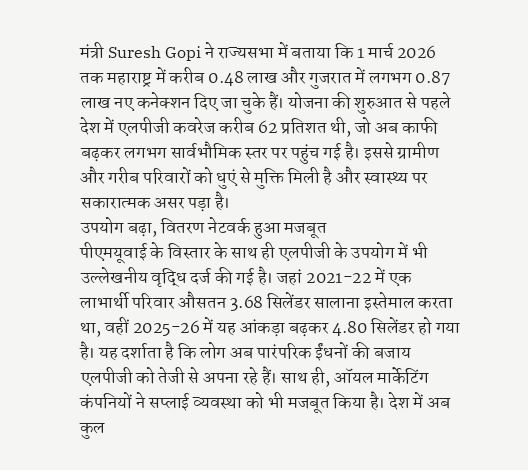मंत्री Suresh Gopi ने राज्यसभा में बताया कि 1 मार्च 2026 तक महाराष्ट्र में करीब 0.48 लाख और गुजरात में लगभग 0.87 लाख नए कनेक्शन दिए जा चुके हैं। योजना की शुरुआत से पहले देश में एलपीजी कवरेज करीब 62 प्रतिशत थी, जो अब काफी बढ़कर लगभग सार्वभौमिक स्तर पर पहुंच गई है। इससे ग्रामीण और गरीब परिवारों को धुएं से मुक्ति मिली है और स्वास्थ्य पर सकारात्मक असर पड़ा है।
उपयोग बढ़ा, वितरण नेटवर्क हुआ मजबूत
पीएमयूवाई के विस्तार के साथ ही एलपीजी के उपयोग में भी उल्लेखनीय वृद्धि दर्ज की गई है। जहां 2021-22 में एक लाभार्थी परिवार औसतन 3.68 सिलेंडर सालाना इस्तेमाल करता था, वहीं 2025-26 में यह आंकड़ा बढ़कर 4.80 सिलेंडर हो गया है। यह दर्शाता है कि लोग अब पारंपरिक ईंधनों की बजाय एलपीजी को तेजी से अपना रहे हैं। साथ ही, ऑयल मार्केटिंग कंपनियों ने सप्लाई व्यवस्था को भी मजबूत किया है। देश में अब कुल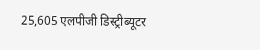25,605 एलपीजी डिस्ट्रीब्यूटर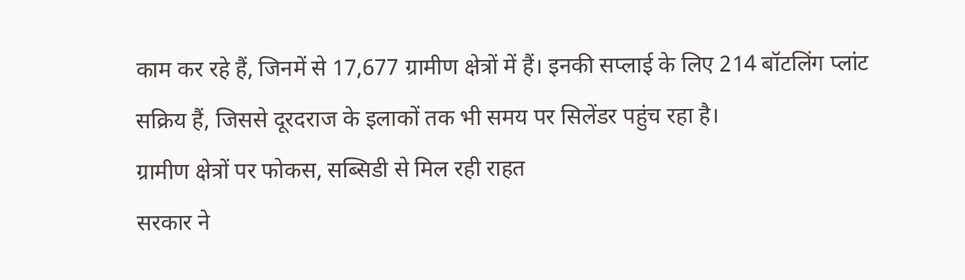काम कर रहे हैं, जिनमें से 17,677 ग्रामीण क्षेत्रों में हैं। इनकी सप्लाई के लिए 214 बॉटलिंग प्लांट सक्रिय हैं, जिससे दूरदराज के इलाकों तक भी समय पर सिलेंडर पहुंच रहा है।
ग्रामीण क्षेत्रों पर फोकस, सब्सिडी से मिल रही राहत
सरकार ने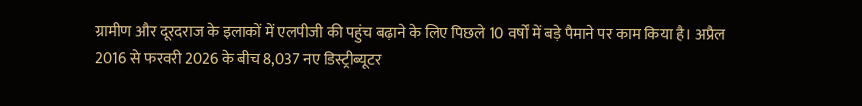ग्रामीण और दूरदराज के इलाकों में एलपीजी की पहुंच बढ़ाने के लिए पिछले 10 वर्षों में बड़े पैमाने पर काम किया है। अप्रैल 2016 से फरवरी 2026 के बीच 8,037 नए डिस्ट्रीब्यूटर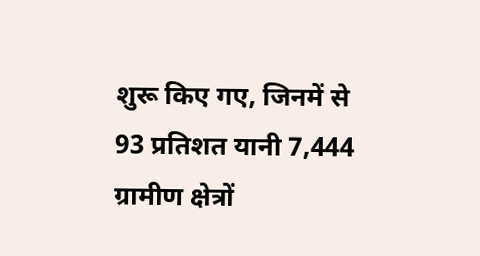शुरू किए गए, जिनमें से 93 प्रतिशत यानी 7,444 ग्रामीण क्षेत्रों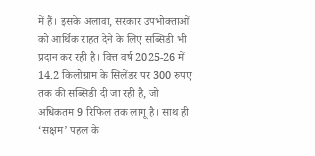में हैं। इसके अलावा, सरकार उपभोक्ताओं को आर्थिक राहत देने के लिए सब्सिडी भी प्रदान कर रही है। वित्त वर्ष 2025-26 में 14.2 किलोग्राम के सिलेंडर पर 300 रुपए तक की सब्सिडी दी जा रही है, जो अधिकतम 9 रिफिल तक लागू है। साथ ही ‘सक्षम’ पहल के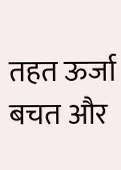तहत ऊर्जा बचत और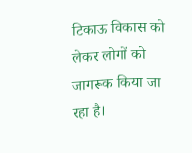टिकाऊ विकास को लेकर लोगों को जागरूक किया जा रहा है।